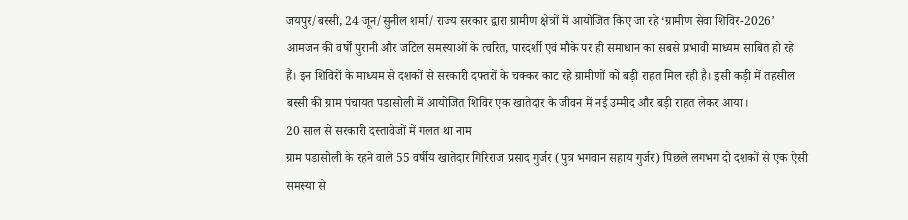जयपुर/बस्सी, 24 जून/सुनील शर्मा/ राज्य सरकार द्वारा ग्रामीण क्षेत्रों में आयोजित किए जा रहे ‘ग्रामीण सेवा शिविर-2026’ आमजन की वर्षों पुरानी और जटिल समस्याओं के त्वरित, पारदर्शी एवं मौके पर ही समाधान का सबसे प्रभावी माध्यम साबित हो रहे हैं। इन शिविरों के माध्यम से दशकों से सरकारी दफ्तरों के चक्कर काट रहे ग्रामीणों को बड़ी राहत मिल रही है। इसी कड़ी में तहसील बस्सी की ग्राम पंचायत पडासोली में आयोजित शिविर एक खातेदार के जीवन में नई उम्मीद और बड़ी राहत लेकर आया।
20 साल से सरकारी दस्तावेजों में गलत था नाम
ग्राम पडासोली के रहने वाले 55 वर्षीय खातेदार गिरिराज प्रसाद गुर्जर (पुत्र भगवान सहाय गुर्जर) पिछले लगभग दो दशकों से एक ऐसी समस्या से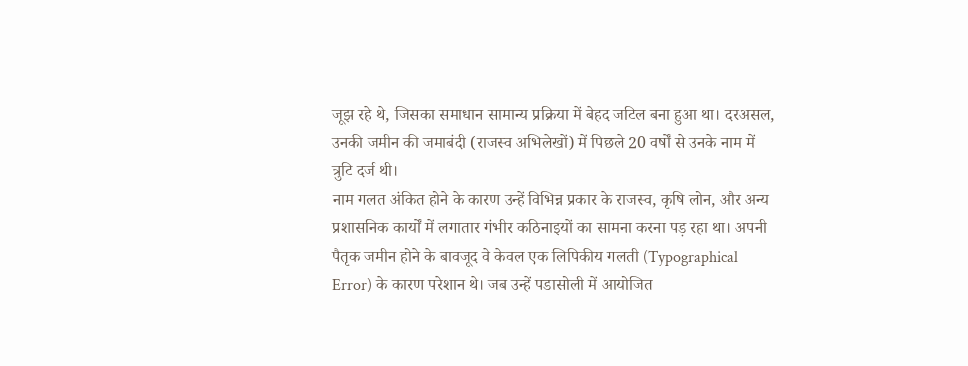जूझ रहे थे, जिसका समाधान सामान्य प्रक्रिया में बेहद जटिल बना हुआ था। दरअसल, उनकी जमीन की जमाबंदी (राजस्व अभिलेखों) में पिछले 20 वर्षों से उनके नाम में त्रुटि दर्ज थी।
नाम गलत अंकित होने के कारण उन्हें विभिन्न प्रकार के राजस्व, कृषि लोन, और अन्य प्रशासनिक कार्यों में लगातार गंभीर कठिनाइयों का सामना करना पड़ रहा था। अपनी पैतृक जमीन होने के बावजूद वे केवल एक लिपिकीय गलती (Typographical Error) के कारण परेशान थे। जब उन्हें पडासोली में आयोजित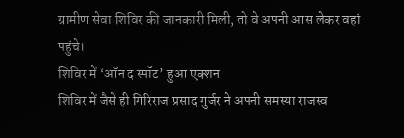ग्रामीण सेवा शिविर की जानकारी मिली, तो वे अपनी आस लेकर वहां पहुंचे।
शिविर में ‘ऑन द स्पॉट’ हुआ एक्शन
शिविर में जैसे ही गिरिराज प्रसाद गुर्जर ने अपनी समस्या राजस्व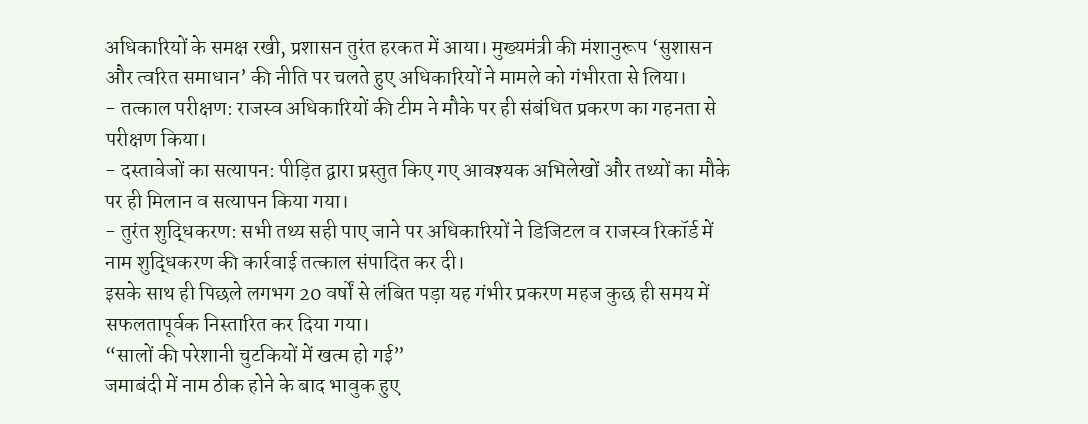अधिकारियों के समक्ष रखी, प्रशासन तुरंत हरकत में आया। मुख्यमंत्री की मंशानुरूप ‘सुशासन और त्वरित समाधान’ की नीति पर चलते हुए अधिकारियों ने मामले को गंभीरता से लिया।
- तत्काल परीक्षण: राजस्व अधिकारियों की टीम ने मौके पर ही संबंधित प्रकरण का गहनता से परीक्षण किया।
- दस्तावेजों का सत्यापन: पीड़ित द्वारा प्रस्तुत किए गए आवश्यक अभिलेखों और तथ्यों का मौके पर ही मिलान व सत्यापन किया गया।
- तुरंत शुद्धिकरण: सभी तथ्य सही पाए जाने पर अधिकारियों ने डिजिटल व राजस्व रिकॉर्ड में नाम शुद्धिकरण की कार्रवाई तत्काल संपादित कर दी।
इसके साथ ही पिछले लगभग 20 वर्षों से लंबित पड़ा यह गंभीर प्रकरण महज कुछ ही समय में सफलतापूर्वक निस्तारित कर दिया गया।
“सालों की परेशानी चुटकियों में खत्म हो गई”
जमाबंदी में नाम ठीक होने के बाद भावुक हुए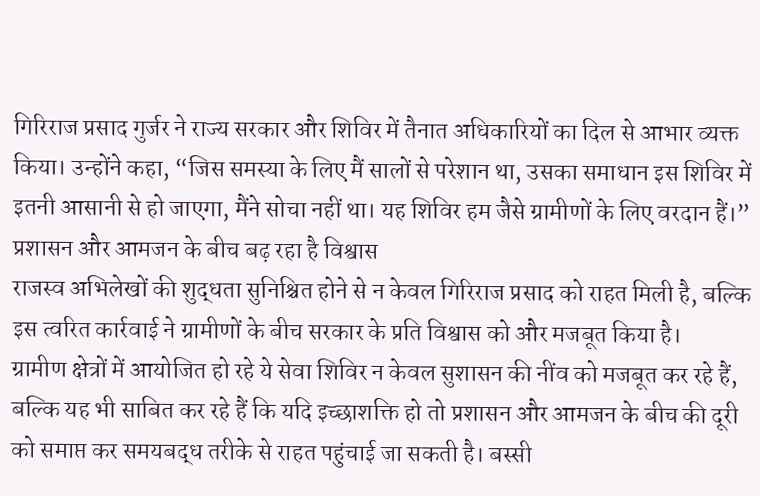गिरिराज प्रसाद गुर्जर ने राज्य सरकार और शिविर में तैनात अधिकारियों का दिल से आभार व्यक्त किया। उन्होंने कहा, “जिस समस्या के लिए मैं सालों से परेशान था, उसका समाधान इस शिविर में इतनी आसानी से हो जाएगा, मैंने सोचा नहीं था। यह शिविर हम जैसे ग्रामीणों के लिए वरदान हैं।”
प्रशासन और आमजन के बीच बढ़ रहा है विश्वास
राजस्व अभिलेखों की शुद्धता सुनिश्चित होने से न केवल गिरिराज प्रसाद को राहत मिली है, बल्कि इस त्वरित कार्रवाई ने ग्रामीणों के बीच सरकार के प्रति विश्वास को और मजबूत किया है।
ग्रामीण क्षेत्रों में आयोजित हो रहे ये सेवा शिविर न केवल सुशासन की नींव को मजबूत कर रहे हैं, बल्कि यह भी साबित कर रहे हैं कि यदि इच्छाशक्ति हो तो प्रशासन और आमजन के बीच की दूरी को समाप्त कर समयबद्ध तरीके से राहत पहुंचाई जा सकती है। बस्सी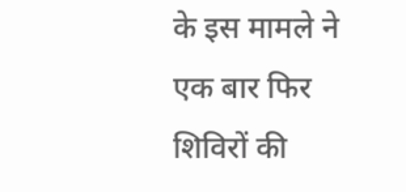के इस मामले ने एक बार फिर शिविरों की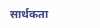सार्थकता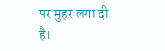पर मुहर लगा दी है।